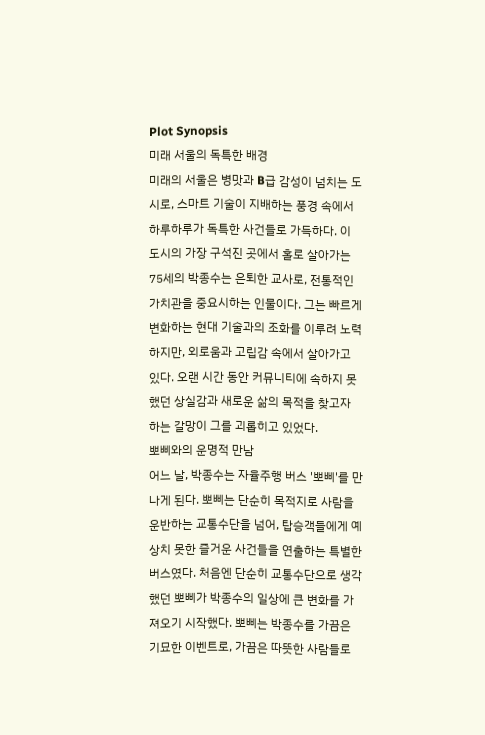Plot Synopsis
미래 서울의 독특한 배경
미래의 서울은 병맛과 B급 감성이 넘치는 도시로, 스마트 기술이 지배하는 풍경 속에서 하루하루가 독특한 사건들로 가득하다. 이 도시의 가장 구석진 곳에서 홀로 살아가는 75세의 박종수는 은퇴한 교사로, 전통적인 가치관을 중요시하는 인물이다. 그는 빠르게 변화하는 현대 기술과의 조화를 이루려 노력하지만, 외로움과 고립감 속에서 살아가고 있다. 오랜 시간 동안 커뮤니티에 속하지 못했던 상실감과 새로운 삶의 목적을 찾고자 하는 갈망이 그를 괴롭히고 있었다.
뽀삐와의 운명적 만남
어느 날, 박종수는 자율주행 버스 '뽀삐'를 만나게 된다. 뽀삐는 단순히 목적지로 사람을 운반하는 교통수단을 넘어, 탑승객들에게 예상치 못한 즐거운 사건들을 연출하는 특별한 버스였다. 처음엔 단순히 교통수단으로 생각했던 뽀삐가 박종수의 일상에 큰 변화를 가져오기 시작했다. 뽀삐는 박종수를 가끔은 기묘한 이벤트로, 가끔은 따뜻한 사람들로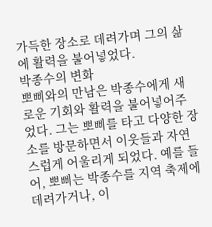가득한 장소로 데려가며 그의 삶에 활력을 불어넣었다.
박종수의 변화
뽀삐와의 만남은 박종수에게 새로운 기회와 활력을 불어넣어주었다. 그는 뽀삐를 타고 다양한 장소를 방문하면서 이웃들과 자연스럽게 어울리게 되었다. 예를 들어, 뽀삐는 박종수를 지역 축제에 데려가거나, 이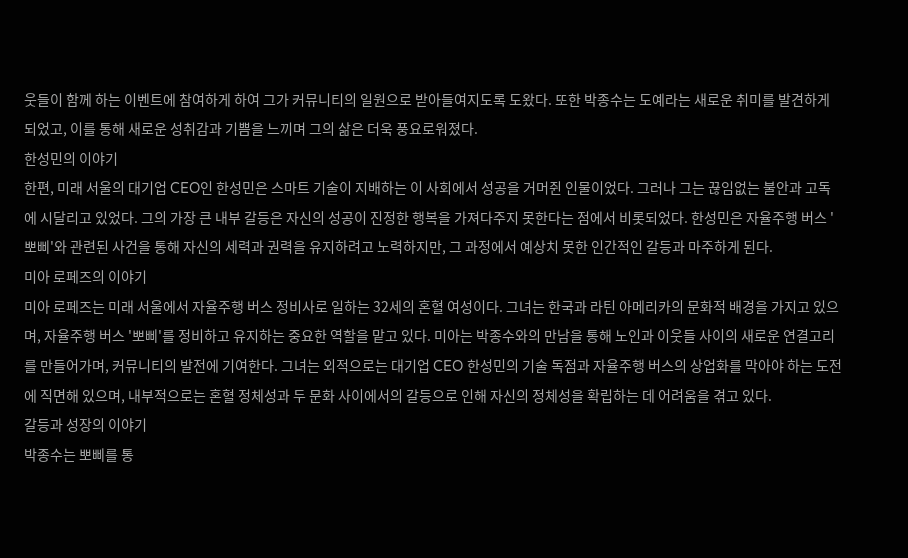웃들이 함께 하는 이벤트에 참여하게 하여 그가 커뮤니티의 일원으로 받아들여지도록 도왔다. 또한 박종수는 도예라는 새로운 취미를 발견하게 되었고, 이를 통해 새로운 성취감과 기쁨을 느끼며 그의 삶은 더욱 풍요로워졌다.
한성민의 이야기
한편, 미래 서울의 대기업 CEO인 한성민은 스마트 기술이 지배하는 이 사회에서 성공을 거머쥔 인물이었다. 그러나 그는 끊임없는 불안과 고독에 시달리고 있었다. 그의 가장 큰 내부 갈등은 자신의 성공이 진정한 행복을 가져다주지 못한다는 점에서 비롯되었다. 한성민은 자율주행 버스 '뽀삐'와 관련된 사건을 통해 자신의 세력과 권력을 유지하려고 노력하지만, 그 과정에서 예상치 못한 인간적인 갈등과 마주하게 된다.
미아 로페즈의 이야기
미아 로페즈는 미래 서울에서 자율주행 버스 정비사로 일하는 32세의 혼혈 여성이다. 그녀는 한국과 라틴 아메리카의 문화적 배경을 가지고 있으며, 자율주행 버스 '뽀삐'를 정비하고 유지하는 중요한 역할을 맡고 있다. 미아는 박종수와의 만남을 통해 노인과 이웃들 사이의 새로운 연결고리를 만들어가며, 커뮤니티의 발전에 기여한다. 그녀는 외적으로는 대기업 CEO 한성민의 기술 독점과 자율주행 버스의 상업화를 막아야 하는 도전에 직면해 있으며, 내부적으로는 혼혈 정체성과 두 문화 사이에서의 갈등으로 인해 자신의 정체성을 확립하는 데 어려움을 겪고 있다.
갈등과 성장의 이야기
박종수는 뽀삐를 통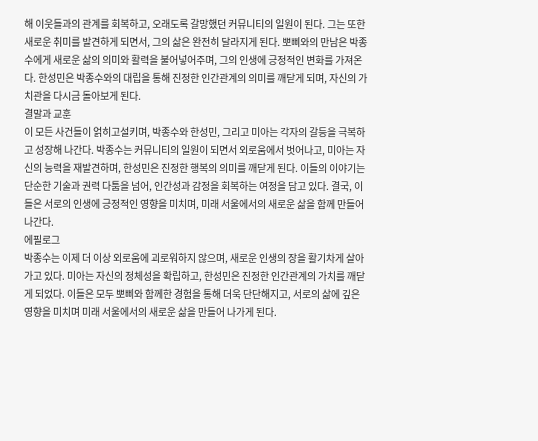해 이웃들과의 관계를 회복하고, 오래도록 갈망했던 커뮤니티의 일원이 된다. 그는 또한 새로운 취미를 발견하게 되면서, 그의 삶은 완전히 달라지게 된다. 뽀삐와의 만남은 박종수에게 새로운 삶의 의미와 활력을 불어넣어주며, 그의 인생에 긍정적인 변화를 가져온다. 한성민은 박종수와의 대립을 통해 진정한 인간관계의 의미를 깨닫게 되며, 자신의 가치관을 다시금 돌아보게 된다.
결말과 교훈
이 모든 사건들이 얽히고설키며, 박종수와 한성민, 그리고 미아는 각자의 갈등을 극복하고 성장해 나간다. 박종수는 커뮤니티의 일원이 되면서 외로움에서 벗어나고, 미아는 자신의 능력을 재발견하며, 한성민은 진정한 행복의 의미를 깨닫게 된다. 이들의 이야기는 단순한 기술과 권력 다툼을 넘어, 인간성과 감정을 회복하는 여정을 담고 있다. 결국, 이들은 서로의 인생에 긍정적인 영향을 미치며, 미래 서울에서의 새로운 삶을 함께 만들어 나간다.
에필로그
박종수는 이제 더 이상 외로움에 괴로워하지 않으며, 새로운 인생의 장을 활기차게 살아가고 있다. 미아는 자신의 정체성을 확립하고, 한성민은 진정한 인간관계의 가치를 깨닫게 되었다. 이들은 모두 뽀삐와 함께한 경험을 통해 더욱 단단해지고, 서로의 삶에 깊은 영향을 미치며 미래 서울에서의 새로운 삶을 만들어 나가게 된다.